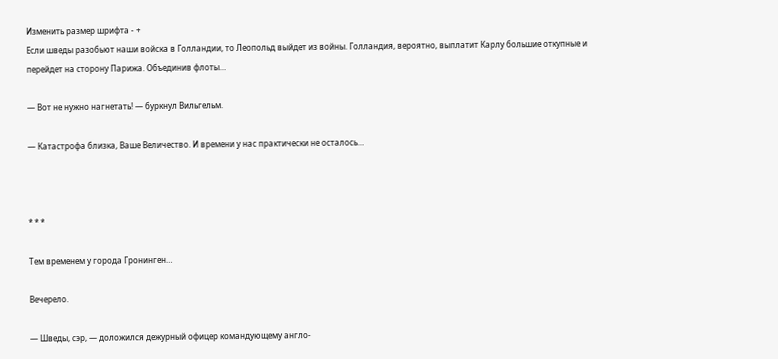Изменить размер шрифта - +
Если шведы разобьют наши войска в Голландии, то Леопольд выйдет из войны. Голландия, вероятно, выплатит Карлу большие откупные и перейдет на сторону Парижа. Объединив флоты…

— Вот не нужно нагнетать! — буркнул Вильгельм.

— Катастрофа близка, Ваше Величество. И времени у нас практически не осталось…



* * *

Тем временем у города Гронинген…

Вечерело.

— Шведы, сэр, — доложился дежурный офицер командующему англо-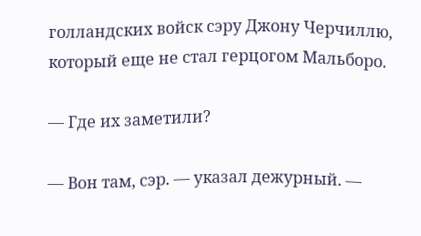голландских войск сэру Джону Черчиллю, который еще не стал герцогом Мальборо.

— Где их заметили?

— Вон там, сэр. — указал дежурный. —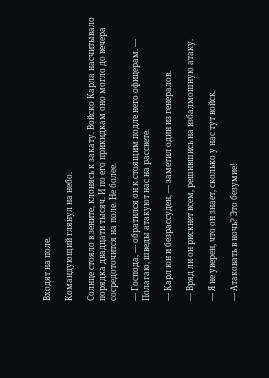Входят на поле.

Командующий глянул на небо.

Солнце стояло в зените, клонясь к закату. Войско Карла насчитывало порядка двадцати тысяч. И по его прикидкам оно могло до вечера сосредоточится на поле. Не более.

— Господа, — обратился он к стоящим подле него офицерам. — Полагаю, шведы атакуют нас на рассвете.

— Карл юн и безрассуден, — заметил один из генералов.

— Вряд ли он рискнет всем, решившись на взбалмошную атаку.

— Я не уверен, что он знает, сколько у нас тут войск.

— Атаковать в ночь? Это безумие!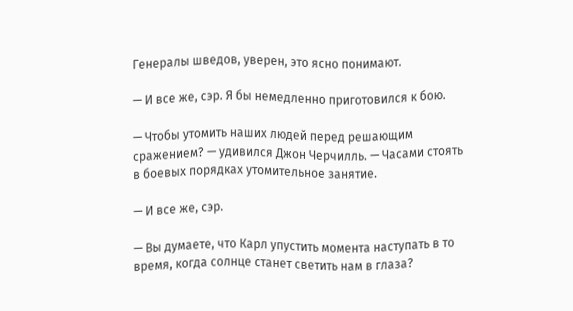Генералы шведов, уверен, это ясно понимают.

— И все же, сэр. Я бы немедленно приготовился к бою.

— Чтобы утомить наших людей перед решающим сражением? — удивился Джон Черчилль. — Часами стоять в боевых порядках утомительное занятие.

— И все же, сэр.

— Вы думаете, что Карл упустить момента наступать в то время, когда солнце станет светить нам в глаза?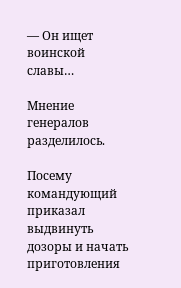— Он ищет воинской славы…

Мнение генералов разделилось.

Посему командующий приказал выдвинуть дозоры и начать приготовления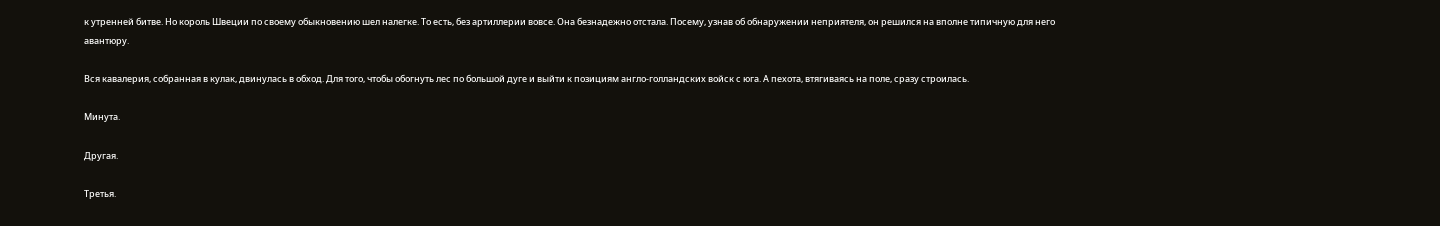к утренней битве. Но король Швеции по своему обыкновению шел налегке. То есть, без артиллерии вовсе. Она безнадежно отстала. Посему, узнав об обнаружении неприятеля, он решился на вполне типичную для него авантюру.

Вся кавалерия, собранная в кулак, двинулась в обход. Для того, чтобы обогнуть лес по большой дуге и выйти к позициям англо-голландских войск с юга. А пехота, втягиваясь на поле, сразу строилась.

Минута.

Другая.

Третья.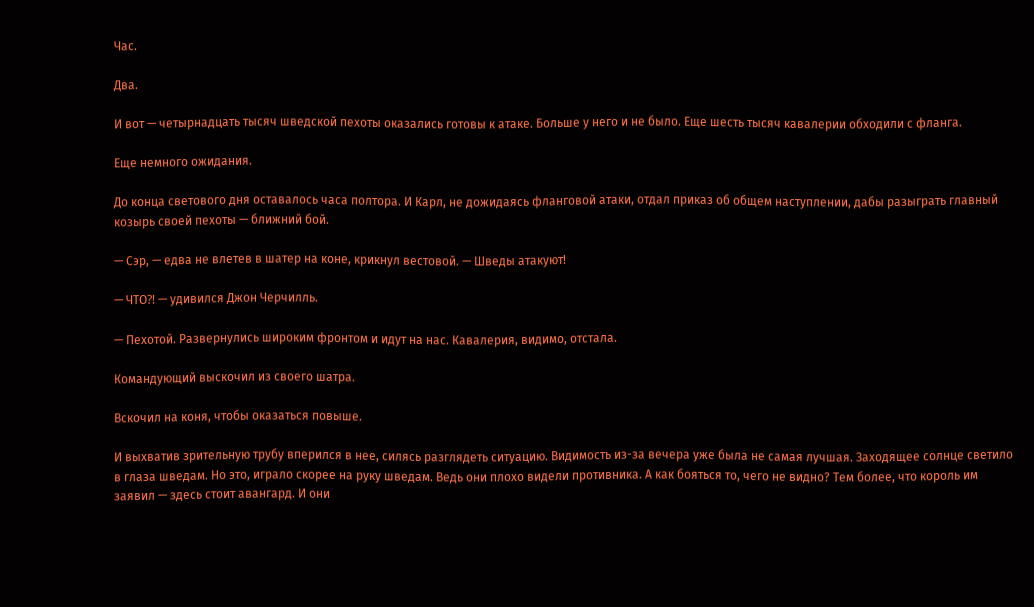Час.

Два.

И вот — четырнадцать тысяч шведской пехоты оказались готовы к атаке. Больше у него и не было. Еще шесть тысяч кавалерии обходили с фланга.

Еще немного ожидания.

До конца светового дня оставалось часа полтора. И Карл, не дожидаясь фланговой атаки, отдал приказ об общем наступлении, дабы разыграть главный козырь своей пехоты — ближний бой.

— Сэр, — едва не влетев в шатер на коне, крикнул вестовой. — Шведы атакуют!

— ЧТО⁈ — удивился Джон Черчилль.

— Пехотой. Развернулись широким фронтом и идут на нас. Кавалерия, видимо, отстала.

Командующий выскочил из своего шатра.

Вскочил на коня, чтобы оказаться повыше.

И выхватив зрительную трубу вперился в нее, силясь разглядеть ситуацию. Видимость из-за вечера уже была не самая лучшая. Заходящее солнце светило в глаза шведам. Но это, играло скорее на руку шведам. Ведь они плохо видели противника. А как бояться то, чего не видно? Тем более, что король им заявил — здесь стоит авангард. И они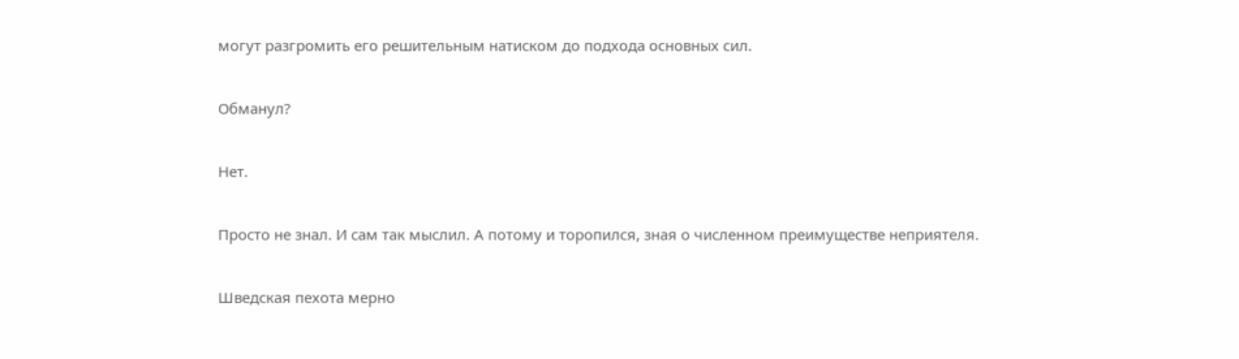могут разгромить его решительным натиском до подхода основных сил.

Обманул?

Нет.

Просто не знал. И сам так мыслил. А потому и торопился, зная о численном преимуществе неприятеля.

Шведская пехота мерно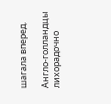шагала вперед.

Англо-голландцы лихорадочно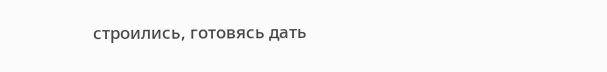строились, готовясь дать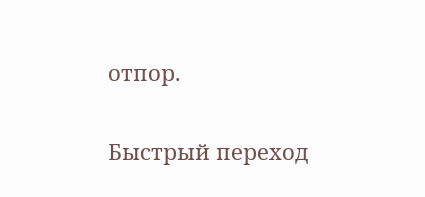отпор.

Быстрый переход